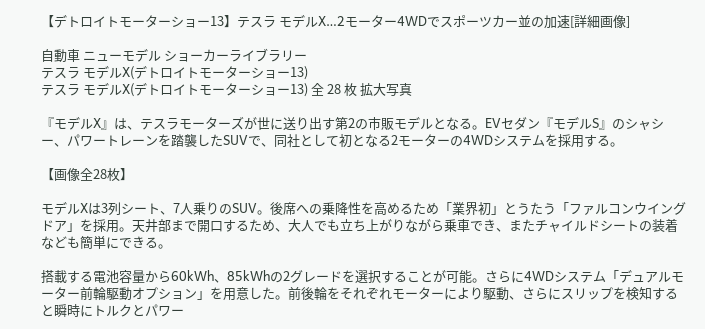【デトロイトモーターショー13】テスラ モデルX…2モーター4WDでスポーツカー並の加速[詳細画像]

自動車 ニューモデル ショーカーライブラリー
テスラ モデルX(デトロイトモーターショー13)
テスラ モデルX(デトロイトモーターショー13) 全 28 枚 拡大写真

『モデルX』は、テスラモーターズが世に送り出す第2の市販モデルとなる。EVセダン『モデルS』のシャシー、パワートレーンを踏襲したSUVで、同社として初となる2モーターの4WDシステムを採用する。

【画像全28枚】

モデルXは3列シート、7人乗りのSUV。後席への乗降性を高めるため「業界初」とうたう「ファルコンウイングドア」を採用。天井部まで開口するため、大人でも立ち上がりながら乗車でき、またチャイルドシートの装着なども簡単にできる。

搭載する電池容量から60kWh、85kWhの2グレードを選択することが可能。さらに4WDシステム「デュアルモーター前輪駆動オプション」を用意した。前後輪をそれぞれモーターにより駆動、さらにスリップを検知すると瞬時にトルクとパワー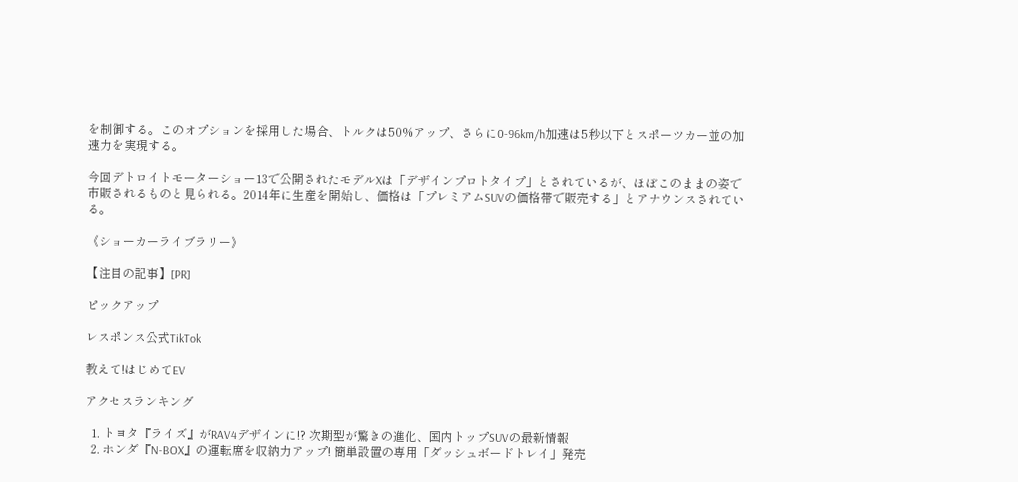を制御する。このオプションを採用した場合、トルクは50%アップ、さらに0-96km/h加速は5秒以下とスポーツカー並の加速力を実現する。

今回デトロイトモーターショー13で公開されたモデルXは「デザインプロトタイプ」とされているが、ほぼこのままの姿で市販されるものと見られる。2014年に生産を開始し、価格は「プレミアムSUVの価格帯で販売する」とアナウンスされている。

《ショーカーライブラリー》

【注目の記事】[PR]

ピックアップ

レスポンス公式TikTok

教えて!はじめてEV

アクセスランキング

  1. トヨタ『ライズ』がRAV4デザインに!? 次期型が驚きの進化、国内トップSUVの最新情報
  2. ホンダ『N-BOX』の運転席を収納力アップ! 簡単設置の専用「ダッシュボードトレイ」発売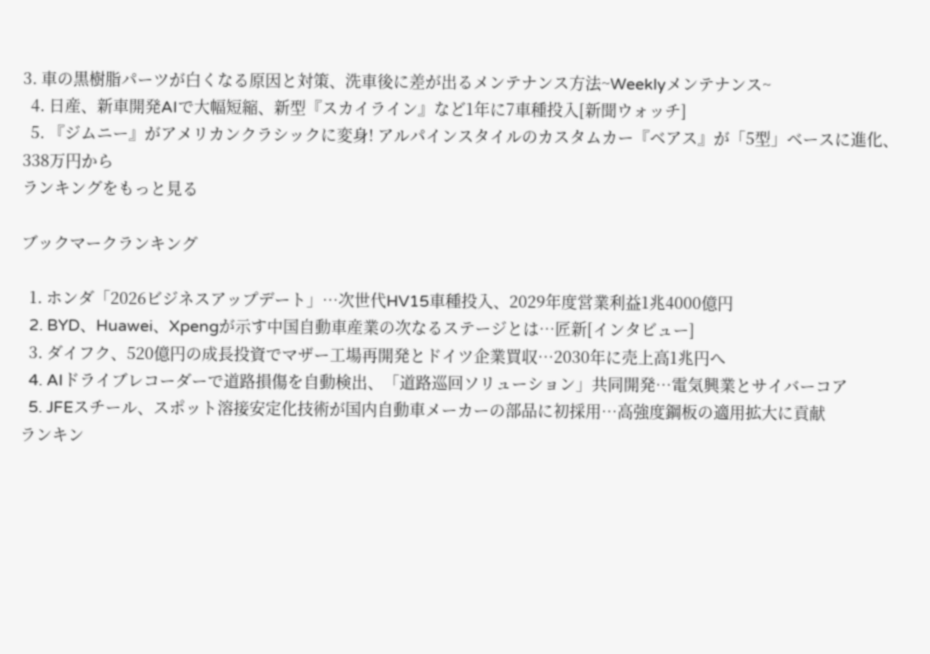3. 車の黒樹脂パーツが白くなる原因と対策、洗車後に差が出るメンテナンス方法~Weeklyメンテナンス~
  4. 日産、新車開発AIで大幅短縮、新型『スカイライン』など1年に7車種投入[新聞ウォッチ]
  5. 『ジムニー』がアメリカンクラシックに変身! アルパインスタイルのカスタムカー『ベアス』が「5型」ベースに進化、338万円から
ランキングをもっと見る

ブックマークランキング

  1. ホンダ「2026ビジネスアップデート」…次世代HV15車種投入、2029年度営業利益1兆4000億円
  2. BYD、Huawei、Xpengが示す中国自動車産業の次なるステージとは…匠新[インタビュー]
  3. ダイフク、520億円の成長投資でマザー工場再開発とドイツ企業買収…2030年に売上高1兆円へ
  4. AIドライブレコーダーで道路損傷を自動検出、「道路巡回ソリューション」共同開発…電気興業とサイバーコア
  5. JFEスチール、スポット溶接安定化技術が国内自動車メーカーの部品に初採用…高強度鋼板の適用拡大に貢献
ランキン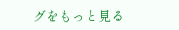グをもっと見る